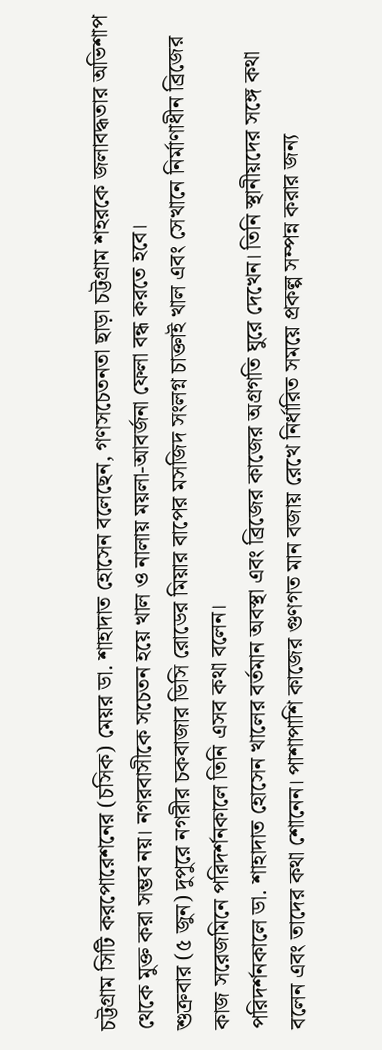চট্টগ্রাম সিটি করপোরেশনের (চসিক) মেয়র ডা. শাহাদাত হোসেন বলেছেন, গণসচেতনতা ছাড়া চট্টগ্রাম শহরকে জলাবদ্ধতার অভিশাপ থেকে মুক্ত করা সম্ভব নয়। নগরবাসীকে সচেতন হয়ে খাল ও নালায় ময়লা-আবর্জনা ফেলা বন্ধ করতে হবে।
শুক্রবার (৫ জুন) দুপুরে নগরীর চকবাজার ডিসি রোডের মিয়ার বাপের মসজিদ সংলগ্ন চাক্তাই খাল এবং সেখানে নির্মাণাধীন ব্রিজের কাজ সরেজমিনে পরিদর্শনকালে তিনি এসব কথা বলেন।
পরিদর্শনকালে ডা. শাহাদাত হোসেন খালের বর্তমান অবস্থা এবং ব্রিজের কাজের অগ্রগতি ঘুরে দেখেন। তিনি স্থানীয়দের সঙ্গে কথা বলেন এবং তাদের কথা শোনেন। পাশাপাশি কাজের গুণগত মান বজায় রেখে নির্ধারিত সময়ে প্রকল্প সম্পন্ন করার জন্য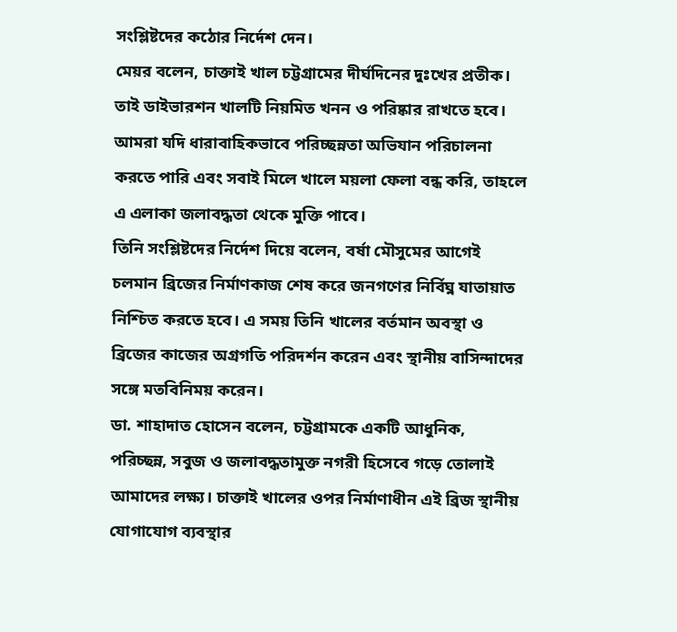সংশ্লিষ্টদের কঠোর নির্দেশ দেন।
মেয়র বলেন, চাক্তাই খাল চট্টগ্রামের দীর্ঘদিনের দুঃখের প্রতীক। তাই ডাইভারশন খালটি নিয়মিত খনন ও পরিষ্কার রাখতে হবে। আমরা যদি ধারাবাহিকভাবে পরিচ্ছন্নতা অভিযান পরিচালনা করতে পারি এবং সবাই মিলে খালে ময়লা ফেলা বন্ধ করি, তাহলে এ এলাকা জলাবদ্ধতা থেকে মুক্তি পাবে।
তিনি সংশ্লিষ্টদের নির্দেশ দিয়ে বলেন, বর্ষা মৌসুমের আগেই চলমান ব্রিজের নির্মাণকাজ শেষ করে জনগণের নির্বিঘ্ন যাতায়াত নিশ্চিত করতে হবে। এ সময় তিনি খালের বর্তমান অবস্থা ও ব্রিজের কাজের অগ্রগতি পরিদর্শন করেন এবং স্থানীয় বাসিন্দাদের সঙ্গে মতবিনিময় করেন।
ডা. শাহাদাত হোসেন বলেন, চট্টগ্রামকে একটি আধুনিক, পরিচ্ছন্ন, সবুজ ও জলাবদ্ধতামুক্ত নগরী হিসেবে গড়ে তোলাই আমাদের লক্ষ্য। চাক্তাই খালের ওপর নির্মাণাধীন এই ব্রিজ স্থানীয় যোগাযোগ ব্যবস্থার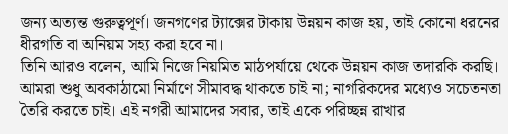জন্য অত্যন্ত গুরুত্বপূর্ণ। জনগণের ট্যাক্সের টাকায় উন্নয়ন কাজ হয়, তাই কোনো ধরনের ধীরগতি বা অনিয়ম সহ্য করা হবে না।
তিনি আরও বলেন, আমি নিজে নিয়মিত মাঠপর্যায়ে থেকে উন্নয়ন কাজ তদারকি করছি। আমরা শুধু অবকাঠামো নির্মাণে সীমাবদ্ধ থাকতে চাই না; নাগরিকদের মধ্যেও সচেতনতা তৈরি করতে চাই। এই নগরী আমাদের সবার, তাই একে পরিচ্ছন্ন রাখার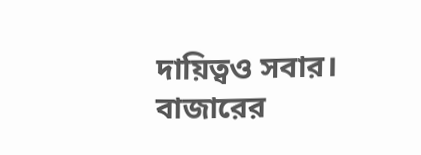দায়িত্বও সবার।
বাজারের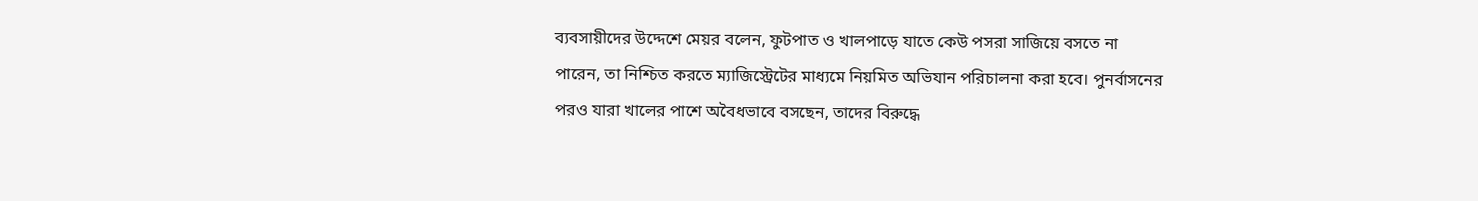ব্যবসায়ীদের উদ্দেশে মেয়র বলেন, ফুটপাত ও খালপাড়ে যাতে কেউ পসরা সাজিয়ে বসতে না পারেন, তা নিশ্চিত করতে ম্যাজিস্ট্রেটের মাধ্যমে নিয়মিত অভিযান পরিচালনা করা হবে। পুনর্বাসনের পরও যারা খালের পাশে অবৈধভাবে বসছেন, তাদের বিরুদ্ধে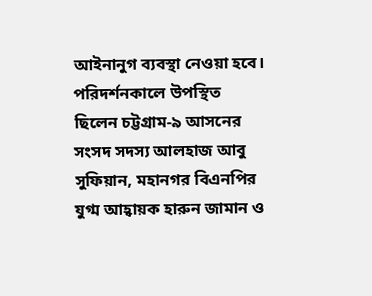আইনানুগ ব্যবস্থা নেওয়া হবে।
পরিদর্শনকালে উপস্থিত ছিলেন চট্টগ্রাম-৯ আসনের সংসদ সদস্য আলহাজ আবু সুফিয়ান, মহানগর বিএনপির যুগ্ম আহ্বায়ক হারুন জামান ও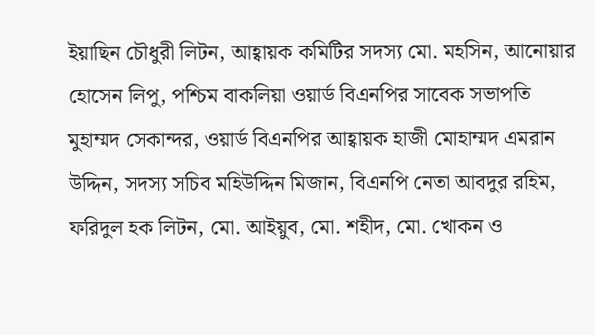ইয়াছিন চৌধুরী লিটন, আহ্বায়ক কমিটির সদস্য মো. মহসিন, আনোয়ার হোসেন লিপু, পশ্চিম বাকলিয়া ওয়ার্ড বিএনপির সাবেক সভাপতি মুহাম্মদ সেকান্দর, ওয়ার্ড বিএনপির আহ্বায়ক হাজী মোহাম্মদ এমরান উদ্দিন, সদস্য সচিব মহিউদ্দিন মিজান, বিএনপি নেতা আবদুর রহিম, ফরিদুল হক লিটন, মো. আইয়ুব, মো. শহীদ, মো. খোকন ও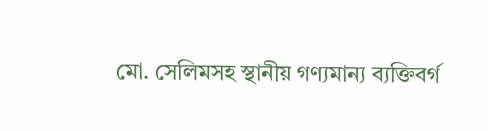মো. সেলিমসহ স্থানীয় গণ্যমান্য ব্যক্তিবর্গ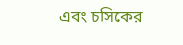এবং চসিকের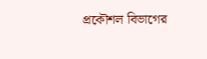প্রকৌশল বিভাগের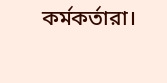কর্মকর্তারা।